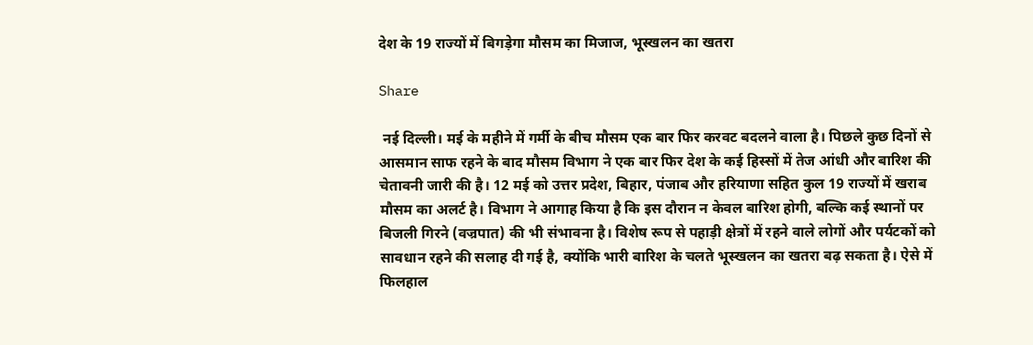देश के 19 राज्यों में बिगड़ेगा मौसम का मिजाज, भूस्खलन का खतरा

Share

 नई दिल्ली। मई के महीने में गर्मी के बीच मौसम एक बार फिर करवट बदलने वाला है। पिछले कुछ दिनों से आसमान साफ रहने के बाद मौसम विभाग ने एक बार फिर देश के कई हिस्सों में तेज आंधी और बारिश की चेतावनी जारी की है। 12 मई को उत्तर प्रदेश, बिहार, पंजाब और हरियाणा सहित कुल 19 राज्यों में खराब मौसम का अलर्ट है। विभाग ने आगाह किया है कि इस दौरान न केवल बारिश होगी, बल्कि कई स्थानों पर बिजली गिरने (वज्रपात) की भी संभावना है। विशेष रूप से पहाड़ी क्षेत्रों में रहने वाले लोगों और पर्यटकों को सावधान रहने की सलाह दी गई है, क्योंकि भारी बारिश के चलते भूस्खलन का खतरा बढ़ सकता है। ऐसे में फिलहाल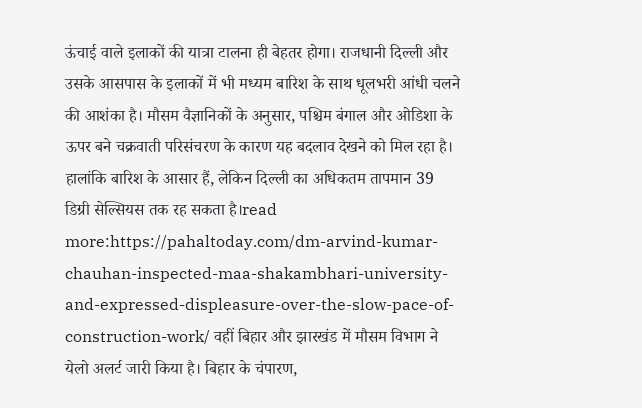ऊंचाई वाले इलाकों की यात्रा टालना ही बेहतर होगा। राजधानी दिल्ली और उसके आसपास के इलाकों में भी मध्यम बारिश के साथ धूलभरी आंधी चलने की आशंका है। मौसम वैज्ञानिकों के अनुसार, पश्चिम बंगाल और ओडिशा के ऊपर बने चक्रवाती परिसंचरण के कारण यह बदलाव देखने को मिल रहा है। हालांकि बारिश के आसार हैं, लेकिन दिल्ली का अधिकतम तापमान 39 डिग्री सेल्सियस तक रह सकता है।read more:https://pahaltoday.com/dm-arvind-kumar-chauhan-inspected-maa-shakambhari-university-and-expressed-displeasure-over-the-slow-pace-of-construction-work/ वहीं बिहार और झारखंड में मौसम विभाग ने येलो अलर्ट जारी किया है। बिहार के चंपारण,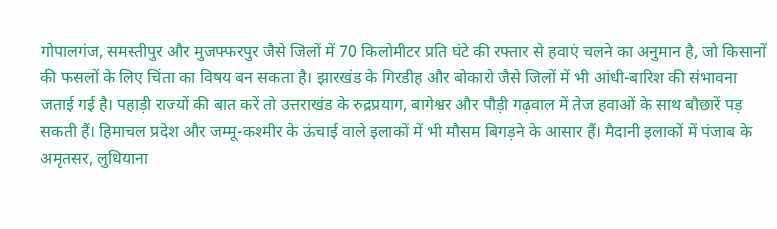गोपालगंज, समस्तीपुर और मुजफ्फरपुर जैसे जिलों में 70 किलोमीटर प्रति घंटे की रफ्तार से हवाएं चलने का अनुमान है, जो किसानों की फसलों के लिए चिंता का विषय बन सकता है। झारखंड के गिरडीह और बोकारो जैसे जिलों में भी आंधी-बारिश की संभावना जताई गई है। पहाड़ी राज्यों की बात करें तो उत्तराखंड के रुद्रप्रयाग, बागेश्वर और पौड़ी गढ़वाल में तेज हवाओं के साथ बौछारें पड़ सकती हैं। हिमाचल प्रदेश और जम्मू-कश्मीर के ऊंचाई वाले इलाकों में भी मौसम बिगड़ने के आसार हैं। मैदानी इलाकों में पंजाब के अमृतसर, लुधियाना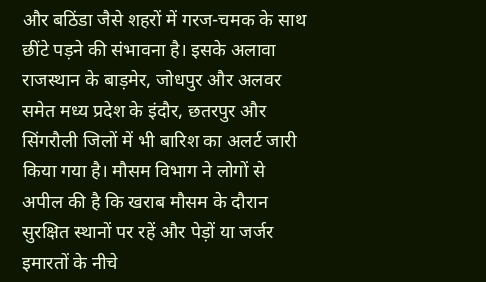और बठिंडा जैसे शहरों में गरज-चमक के साथ छींटे पड़ने की संभावना है। इसके अलावा राजस्थान के बाड़मेर, जोधपुर और अलवर समेत मध्य प्रदेश के इंदौर, छतरपुर और सिंगरौली जिलों में भी बारिश का अलर्ट जारी किया गया है। मौसम विभाग ने लोगों से अपील की है कि खराब मौसम के दौरान सुरक्षित स्थानों पर रहें और पेड़ों या जर्जर इमारतों के नीचे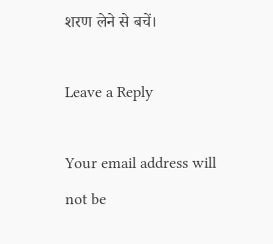शरण लेने से बचें।

Leave a Reply

Your email address will not be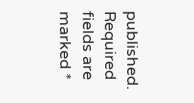published. Required fields are marked *